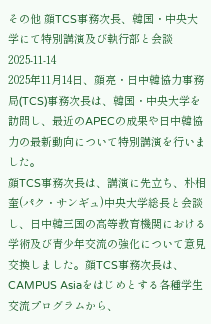その他 顔TCS事務次長、韓国・中央大学にて特別講演及び執行部と会談
2025-11-14
2025年11月14日、顔亮・日中韓協力事務局(TCS)事務次長は、韓国・中央大学を訪問し、最近のAPECの成果や日中韓協力の最新動向について特別講演を行いました。
顔TCS事務次長は、講演に先立ち、朴相奎(パク・サンギュ)中央大学総長と会談し、日中韓三国の高等教育機関における学術及び青少年交流の強化について意見交換しました。顔TCS事務次長は、CAMPUS Asiaをはじめとする各種学生交流プログラムから、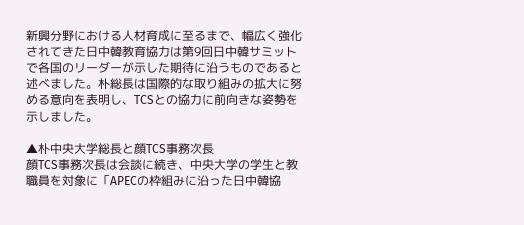新興分野における人材育成に至るまで、幅広く強化されてきた日中韓教育協力は第9回日中韓サミットで各国のリーダーが示した期待に沿うものであると述べました。朴総長は国際的な取り組みの拡大に努める意向を表明し、TCSとの協力に前向きな姿勢を示しました。

▲朴中央大学総長と顔TCS事務次長
顔TCS事務次長は会談に続き、中央大学の学生と教職員を対象に「APECの枠組みに沿った日中韓協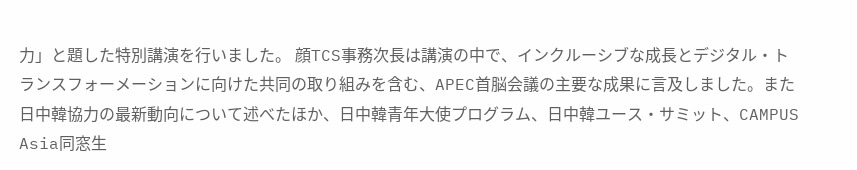力」と題した特別講演を行いました。 顔TCS事務次長は講演の中で、インクルーシブな成長とデジタル・トランスフォーメーションに向けた共同の取り組みを含む、APEC首脳会議の主要な成果に言及しました。また日中韓協力の最新動向について述べたほか、日中韓青年大使プログラム、日中韓ユース・サミット、CAMPUS Asia同窓生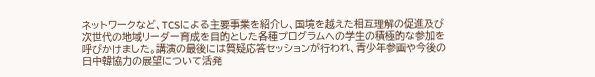ネットワークなど、TCSによる主要事業を紹介し、国境を越えた相互理解の促進及び次世代の地域リーダー育成を目的とした各種プログラムへの学生の積極的な参加を呼びかけました。講演の最後には質疑応答セッションが行われ、青少年参画や今後の日中韓協力の展望について活発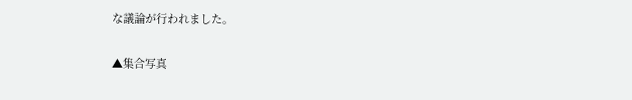な議論が行われました。

▲集合写真